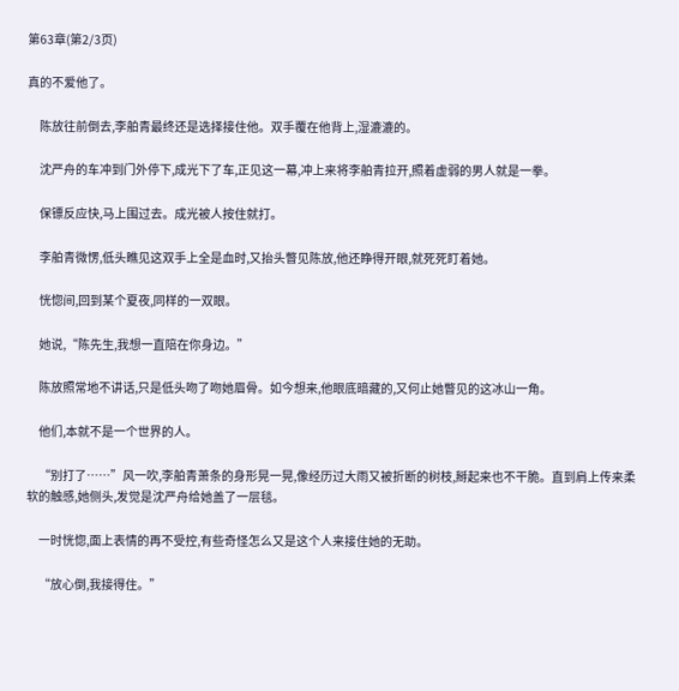第63章(第2/3页)

真的不爱他了。

    陈放往前倒去,李舶青最终还是选择接住他。双手覆在他背上,湿漉漉的。

    沈严舟的车冲到门外停下,成光下了车,正见这一幕,冲上来将李舶青拉开,照着虚弱的男人就是一拳。

    保镖反应快,马上围过去。成光被人按住就打。

    李舶青微愣,低头瞧见这双手上全是血时,又抬头瞥见陈放,他还睁得开眼,就死死盯着她。

    恍惚间,回到某个夏夜,同样的一双眼。

    她说,“陈先生,我想一直陪在你身边。”

    陈放照常地不讲话,只是低头吻了吻她眉骨。如今想来,他眼底暗藏的,又何止她瞥见的这冰山一角。

    他们,本就不是一个世界的人。

    “别打了……”风一吹,李舶青萧条的身形晃一晃,像经历过大雨又被折断的树枝,掰起来也不干脆。直到肩上传来柔软的触感,她侧头,发觉是沈严舟给她盖了一层毯。

    一时恍惚,面上表情的再不受控,有些奇怪怎么又是这个人来接住她的无助。

    “放心倒,我接得住。”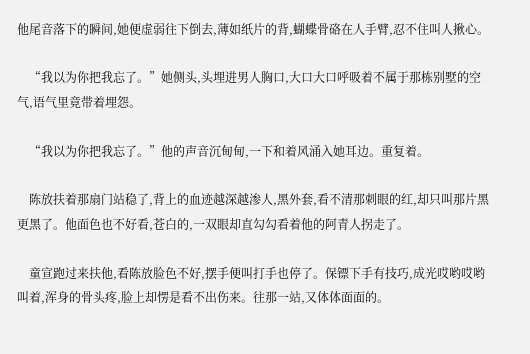他尾音落下的瞬间,她便虚弱往下倒去,薄如纸片的背,蝴蝶骨硌在人手臂,忍不住叫人揪心。

    “我以为你把我忘了。”她侧头,头埋进男人胸口,大口大口呼吸着不属于那栋别墅的空气,语气里竟带着埋怨。

    “我以为你把我忘了。”他的声音沉甸甸,一下和着风涌入她耳边。重复着。

    陈放扶着那扇门站稳了,背上的血迹越深越渗人,黑外套,看不清那刺眼的红,却只叫那片黑更黑了。他面色也不好看,苍白的,一双眼却直勾勾看着他的阿青人拐走了。

    童宣跑过来扶他,看陈放脸色不好,摆手便叫打手也停了。保镖下手有技巧,成光哎哟哎哟叫着,浑身的骨头疼,脸上却愣是看不出伤来。往那一站,又体体面面的。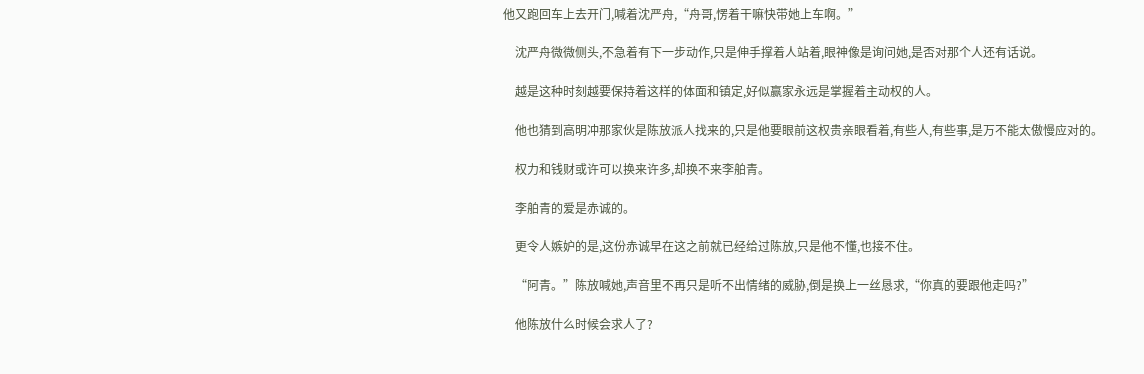他又跑回车上去开门,喊着沈严舟,“舟哥,愣着干嘛快带她上车啊。”

    沈严舟微微侧头,不急着有下一步动作,只是伸手撑着人站着,眼神像是询问她,是否对那个人还有话说。

    越是这种时刻越要保持着这样的体面和镇定,好似赢家永远是掌握着主动权的人。

    他也猜到高明冲那家伙是陈放派人找来的,只是他要眼前这权贵亲眼看着,有些人,有些事,是万不能太傲慢应对的。

    权力和钱财或许可以换来许多,却换不来李舶青。

    李舶青的爱是赤诚的。

    更令人嫉妒的是,这份赤诚早在这之前就已经给过陈放,只是他不懂,也接不住。

    “阿青。”陈放喊她,声音里不再只是听不出情绪的威胁,倒是换上一丝恳求,“你真的要跟他走吗?”

    他陈放什么时候会求人了?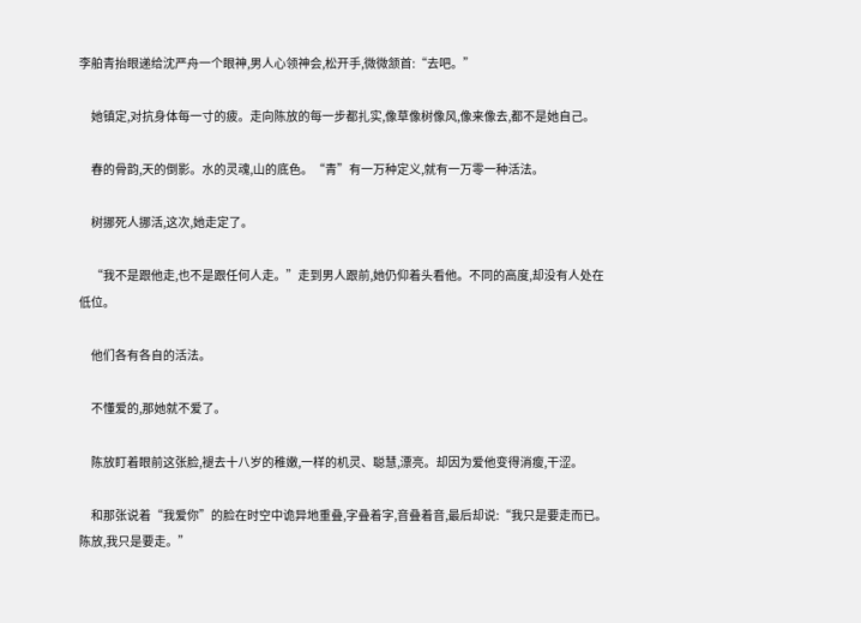李舶青抬眼递给沈严舟一个眼神,男人心领神会,松开手,微微颔首:“去吧。”

    她镇定,对抗身体每一寸的疲。走向陈放的每一步都扎实,像草像树像风,像来像去,都不是她自己。

    春的骨韵,天的倒影。水的灵魂,山的底色。“青”有一万种定义,就有一万零一种活法。

    树挪死人挪活,这次,她走定了。

    “我不是跟他走,也不是跟任何人走。”走到男人跟前,她仍仰着头看他。不同的高度,却没有人处在低位。

    他们各有各自的活法。

    不懂爱的,那她就不爱了。

    陈放盯着眼前这张脸,褪去十八岁的稚嫩,一样的机灵、聪慧,漂亮。却因为爱他变得消瘦,干涩。

    和那张说着“我爱你”的脸在时空中诡异地重叠,字叠着字,音叠着音,最后却说:“我只是要走而已。陈放,我只是要走。”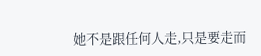她不是跟任何人走,只是要走而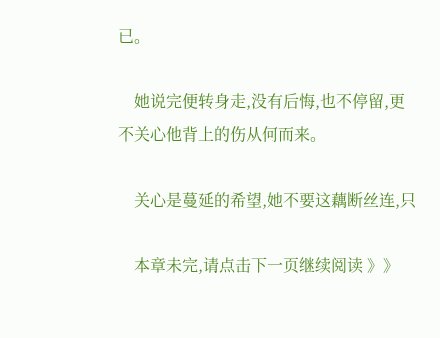已。

    她说完便转身走,没有后悔,也不停留,更不关心他背上的伤从何而来。

    关心是蔓延的希望,她不要这藕断丝连,只

    本章未完,请点击下一页继续阅读 》》